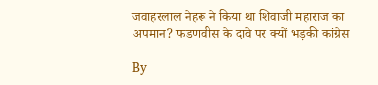जवाहरलाल नेहरू ने किया था शिवाजी महाराज का अपमान? फडणवीस के दावे पर क्यों भड़की कांग्रेस

By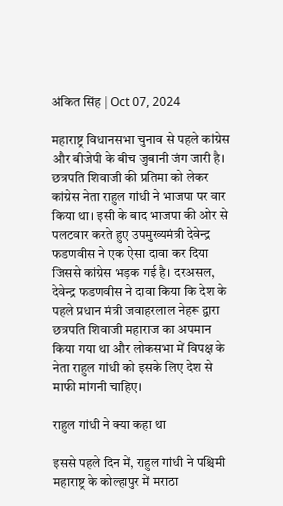अंकित सिंह | Oct 07, 2024

महाराष्ट्र विधानसभा चुनाव से पहले कांग्रेस और बीजेपी के बीच जुबानी जंग जारी है। छत्रपति शिवाजी की प्रतिमा को लेकर कांग्रेस नेता राहुल गांधी ने भाजपा पर वार किया था। इसी के बाद भाजपा की ओर से पलटवार करते हुए उपमुख्यमंत्री देवेन्द्र फडणवीस ने एक ऐसा दावा कर दिया जिससे कांग्रेस भड़क गई है। दरअसल, देवेन्द्र फडणवीस ने दावा किया कि देश के पहले प्रधान मंत्री जवाहरलाल नेहरू द्वारा छत्रपति शिवाजी महाराज का अपमान किया गया था और लोकसभा में विपक्ष के नेता राहुल गांधी को इसके लिए देश से माफी मांगनी चाहिए।

राहुल गांधी ने क्या कहा था

इससे पहले दिन में, राहुल गांधी ने पश्चिमी महाराष्ट्र के कोल्हापुर में मराठा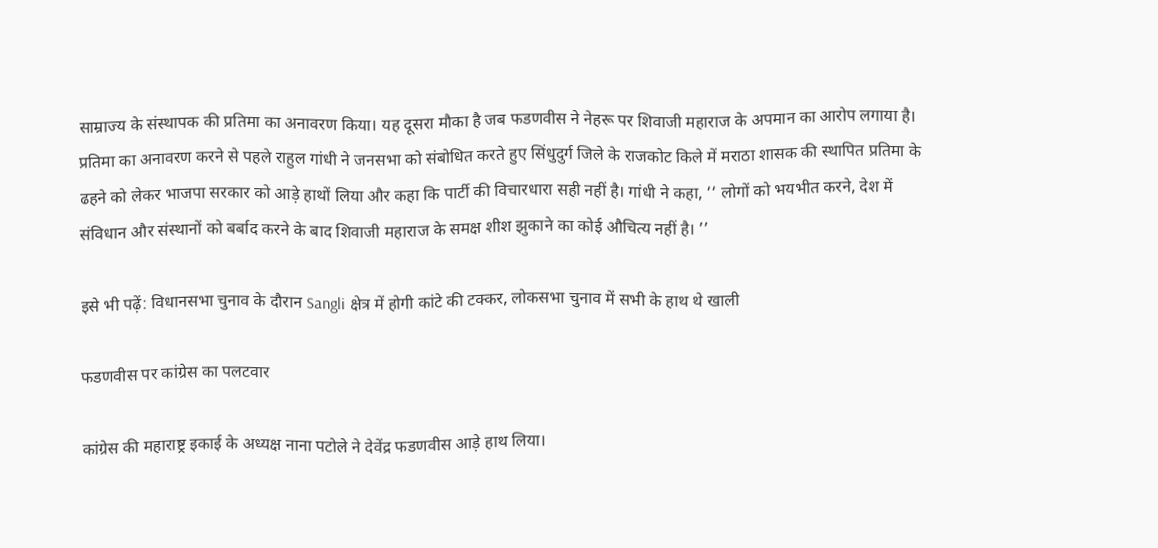साम्राज्य के संस्थापक की प्रतिमा का अनावरण किया। यह दूसरा मौका है जब फडणवीस ने नेहरू पर शिवाजी महाराज के अपमान का आरोप लगाया है। प्रतिमा का अनावरण करने से पहले राहुल गांधी ने जनसभा को संबोधित करते हुए सिंधुदुर्ग जिले के राजकोट किले में मराठा शासक की स्थापित प्रतिमा के ढहने को लेकर भाजपा सरकार को आड़े हाथों लिया और कहा कि पार्टी की विचारधारा सही नहीं है। गांधी ने कहा, ‘‘ लोगों को भयभीत करने, देश में संविधान और संस्थानों को बर्बाद करने के बाद शिवाजी महाराज के समक्ष शीश झुकाने का कोई औचित्य नहीं है। ’’

इसे भी पढ़ें: विधानसभा चुनाव के दौरान Sangli क्षेत्र में होगी कांटे की टक्कर, लोकसभा चुनाव में सभी के हाथ थे खाली

फडणवीस पर कांग्रेस का पलटवार

कांग्रेस की महाराष्ट्र इकाई के अध्यक्ष नाना पटोले ने देवेंद्र फडणवीस आड़े हाथ लिया।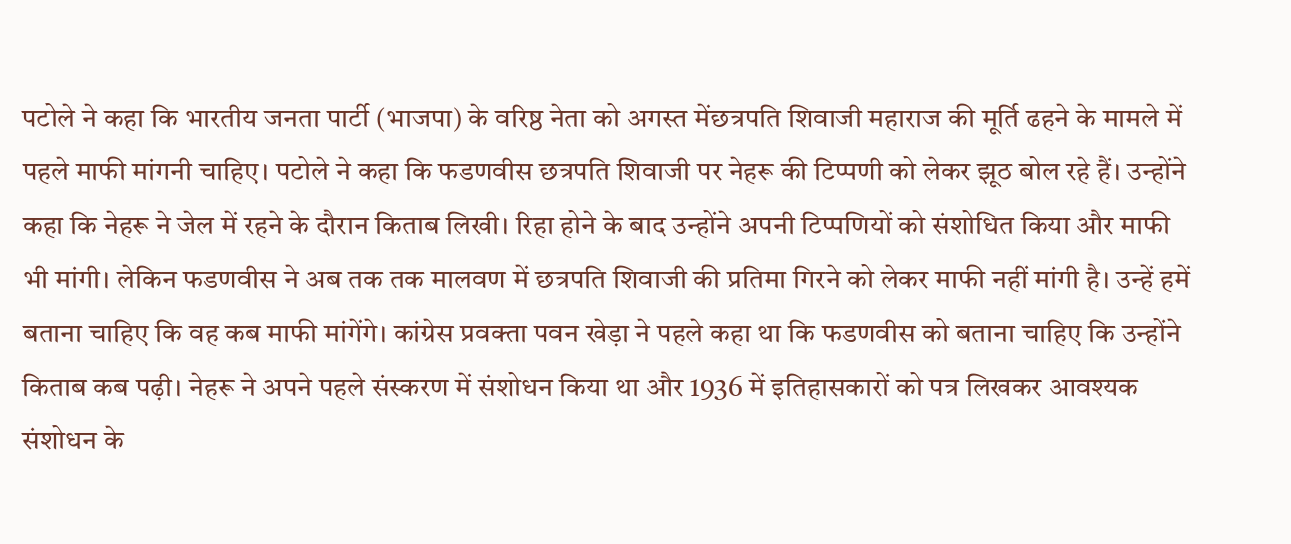पटोले ने कहा कि भारतीय जनता पार्टी (भाजपा) के वरिष्ठ नेता को अगस्त मेंछत्रपति शिवाजी महाराज की मूर्ति ढहने के मामले में पहले माफी मांगनी चाहिए। पटोले ने कहा कि फडणवीस छत्रपति शिवाजी पर नेहरू की टिप्पणी को लेकर झूठ बोल रहे हैं। उन्होंने कहा कि नेहरू ने जेल में रहने के दौरान किताब लिखी। रिहा होने के बाद उन्होंने अपनी टिप्पणियों को संशोधित किया और माफी भी मांगी। लेकिन फडणवीस ने अब तक तक मालवण में छत्रपति शिवाजी की प्रतिमा गिरने को लेकर माफी नहीं मांगी है। उन्हें हमें बताना चाहिए कि वह कब माफी मांगेंगे। कांग्रेस प्रवक्ता पवन खेड़ा ने पहले कहा था कि फडणवीस को बताना चाहिए कि उन्होंने किताब कब पढ़ी। नेहरू ने अपने पहले संस्करण में संशोधन किया था और 1936 में इतिहासकारों को पत्र लिखकर आवश्यक संशोधन के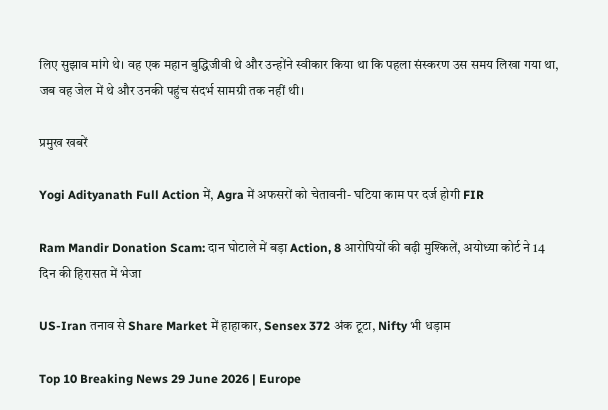लिए सुझाव मांगे थे। वह एक महान बुद्धिजीवी थे और उन्होंने स्वीकार किया था कि पहला संस्करण उस समय लिखा गया था, जब वह जेल में थे और उनकी पहुंच संदर्भ सामग्री तक नहीं थी।

प्रमुख खबरें

Yogi Adityanath Full Action में, Agra में अफसरों को चेतावनी- घटिया काम पर दर्ज होगी FIR

Ram Mandir Donation Scam: दान घोटाले में बड़ा Action, 8 आरोपियों की बढ़ी मुश्किलें, अयोध्या कोर्ट ने 14 दिन की हिरासत में भेजा

US-Iran तनाव से Share Market में हाहाकार, Sensex 372 अंक टूटा, Nifty भी धड़ाम

Top 10 Breaking News 29 June 2026 | Europe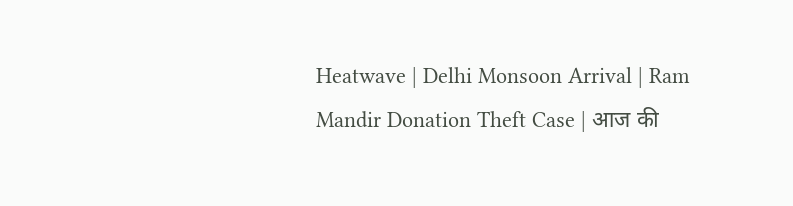Heatwave | Delhi Monsoon Arrival | Ram Mandir Donation Theft Case | आज की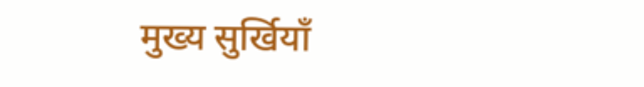मुख्य सुर्खियाँ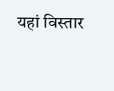यहां विस्तार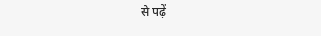से पढ़ें